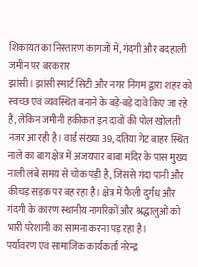शिकायत का निस्तारण कागजों में, गंदगी और बदहाली जमीन पर बरकरार
झांसी। झांसी स्मार्ट सिटी और नगर निगम द्वारा शहर को स्वच्छ एवं व्यवस्थित बनाने के बड़े-बड़े दावे किए जा रहे हैं, लेकिन जमीनी हकीकत इन दावों की पोल खोलती नजर आ रही है। वार्ड संख्या 39, दतिया गेट बाहर स्थित नाले का बाग क्षेत्र में अजयपार बाबा मंदिर के पास मुख्य नाली लंबे समय से चोक पड़ी है, जिससे गंदा पानी और कीचड़ सड़क पर बह रहा है। क्षेत्र में फैली दुर्गंध और गंदगी के कारण स्थानीय नागरिकों और श्रद्धालुओं को भारी परेशानी का सामना करना पड़ रहा है।
पर्यावरण एवं सामाजिक कार्यकर्ता नरेन्द्र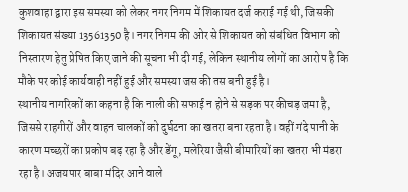कुशवाहा द्वारा इस समस्या को लेकर नगर निगम में शिकायत दर्ज कराई गई थी, जिसकी शिकायत संख्या 13561350 है। नगर निगम की ओर से शिकायत को संबंधित विभाग को निस्तारण हेतु प्रेषित किए जाने की सूचना भी दी गई, लेकिन स्थानीय लोगों का आरोप है कि मौके पर कोई कार्यवाही नहीं हुई और समस्या जस की तस बनी हुई है।
स्थानीय नागरिकों का कहना है कि नाली की सफाई न होने से सड़क पर कीचड़ जमा है, जिससे राहगीरों और वाहन चालकों को दुर्घटना का खतरा बना रहता है। वहीं गंदे पानी के कारण मच्छरों का प्रकोप बढ़ रहा है और डेंगू, मलेरिया जैसी बीमारियों का खतरा भी मंडरा रहा है। अजयपार बाबा मंदिर आने वाले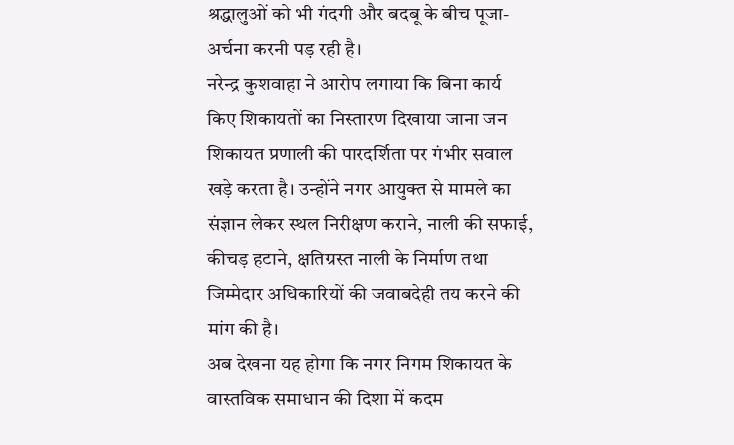श्रद्धालुओं को भी गंदगी और बदबू के बीच पूजा-अर्चना करनी पड़ रही है।
नरेन्द्र कुशवाहा ने आरोप लगाया कि बिना कार्य किए शिकायतों का निस्तारण दिखाया जाना जन शिकायत प्रणाली की पारदर्शिता पर गंभीर सवाल खड़े करता है। उन्होंने नगर आयुक्त से मामले का संज्ञान लेकर स्थल निरीक्षण कराने, नाली की सफाई, कीचड़ हटाने, क्षतिग्रस्त नाली के निर्माण तथा जिम्मेदार अधिकारियों की जवाबदेही तय करने की मांग की है।
अब देखना यह होगा कि नगर निगम शिकायत के वास्तविक समाधान की दिशा में कदम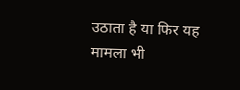उठाता है या फिर यह मामला भी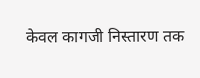केवल कागजी निस्तारण तक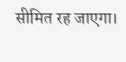सीमित रह जाएगा।